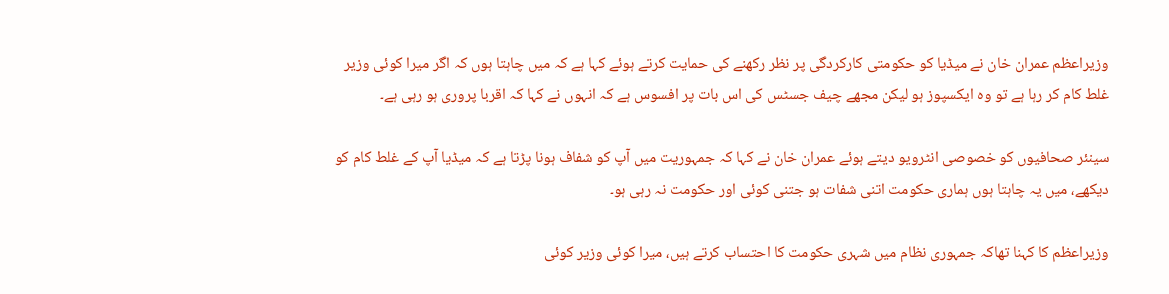وزیراعظم عمران خان نے میڈیا کو حکومتی کارکردگی پر نظر رکھنے کی حمایت کرتے ہوئے کہا ہے کہ میں چاہتا ہوں کہ اگر میرا کوئی وزیر غلط کام کر رہا ہے تو وہ ایکسپوز ہو لیکن مجھے چیف جسٹس کی اس بات پر افسوس ہے کہ انہوں نے کہا کہ اقربا پروری ہو رہی ہے۔

سینئر صحافیوں کو خصوصی انٹرویو دیتے ہوئے عمران خان نے کہا کہ جمہوریت میں آپ کو شفاف ہونا پڑتا ہے کہ میڈیا آپ کے غلط کام کو دیکھے، میں یہ چاہتا ہوں ہماری حکومت اتنی شفات ہو جتنی کوئی اور حکومت نہ رہی ہو۔

وزیراعظم کا کہنا تھاکہ جمہوری نظام میں شہری حکومت کا احتساب کرتے ہیں، میرا کوئی وزیر کوئی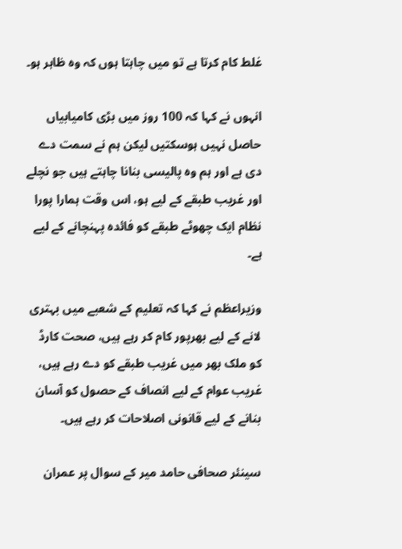غلط کام کرتا ہے تو میں چاہتا ہوں کہ وہ ظاہر ہو۔

انہوں نے کہا کہ 100 روز میں بڑی کامیابیاں حاصل نہیں ہوسکتیں لیکن ہم نے سمت دے دی ہے اور ہم وہ پالیسی بنانا چاہتے ہیں جو نچلے اور غریب طبقے کے لیے ہو، اس وقت ہمارا پورا نظام ایک چھوٹے طبقے کو فائدہ پہنچانے کے لیے ہے۔

وزیراعظم نے کہا کہ تعلیم کے شعبے میں بہتری لانے کے لیے بھرپور کام کر رہے ہیں، صحت کارڈ کو ملک بھر میں غریب طبقے کو دے رہے ہیں، غریب عوام کے لیے انصاف کے حصول کو آسان بنانے کے لیے قانونی اصلاحات کر رہے ہیں۔

سینئر صحافی حامد میر کے سوال پر عمران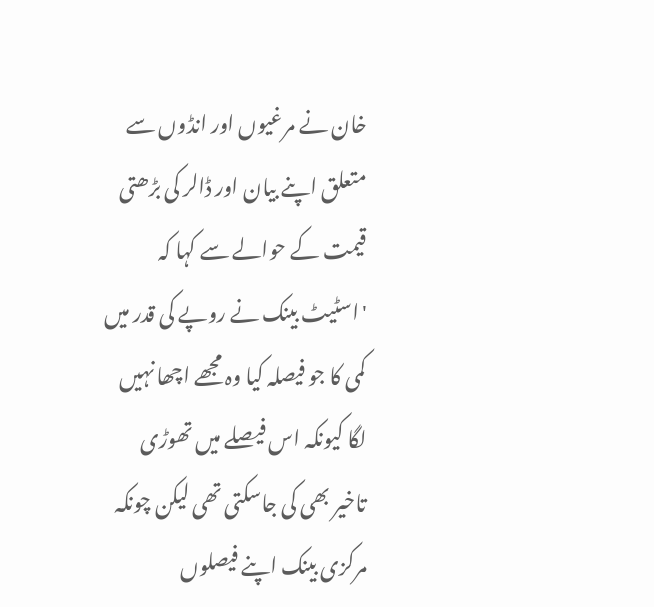خان نے مرغیوں اور انڈوں سے متعلق اپنے بیان اور ڈالر کی بڑھتی قیمت کے حوالے سے کہا کہ 'اسٹیٹ بینک نے روپے کی قدر میں کمی کا جو فیصلہ کیا وہ مجھے اچھا نہیں لگا کیونکہ اس فیصلے میں تھوڑی تاخیر بھی کی جاسکتی تھی لیکن چونکہ مرکزی بینک اپنے فیصلوں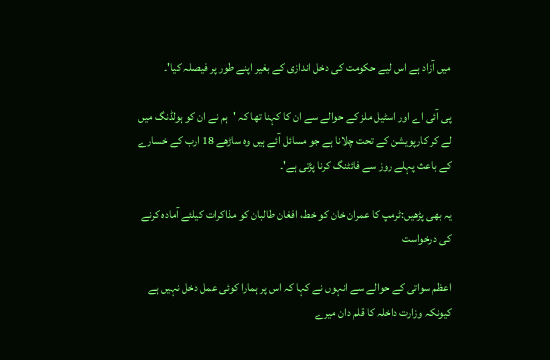میں آزاد ہے اس لیے حکومت کی دخل اندازی کے بغیر اپنے طور پر فیصلہ کیا'۔

پی آئی اے اور اسٹیل ملز کے حوالے سے ان کا کہنا تھا کہ 'ہم نے ان کو ہولڈنگ میں لے کر کارپویشن کے تحت چلانا ہے جو مسائل آئے ہیں وہ ساڑھے 18 ارب کے خسارے کے باعث پہلے روز سے فائٹنگ کرنا پڑتی ہے'۔

یہ بھی پڑھیں:ٹرمپ کا عمران خان کو خط، افغان طالبان کو مذاکرات کیلئے آمادہ کرنے کی درخواست

اعظم سواتی کے حوالے سے انہوں نے کہا کہ اس پر ہمارا کوئی عمل دخل نہیں ہے کیونکہ وزارت داخلہ کا قلم دان میرے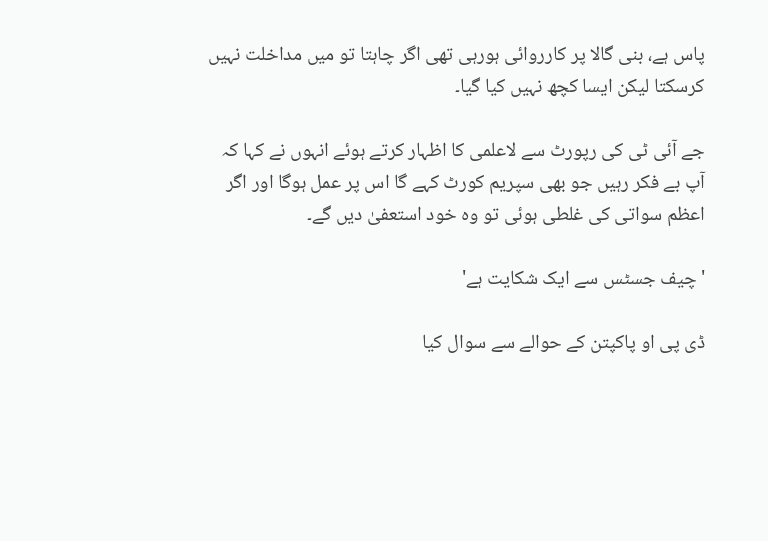پاس ہے، بنی گالا پر کارروائی ہورہی تھی اگر چاہتا تو میں مداخلت نہیں کرسکتا لیکن ایسا کچھ نہیں کیا گیا۔

جے آئی ٹی کی رپورٹ سے لاعلمی کا اظہار کرتے ہوئے انہوں نے کہا کہ آپ بے فکر رہیں جو بھی سپریم کورٹ کہے گا اس پر عمل ہوگا اور اگر اعظم سواتی کی غلطی ہوئی تو وہ خود استعفیٰ دیں گے۔

'چیف جسٹس سے ایک شکایت ہے'

ڈی پی او پاکپتن کے حوالے سے سوال کیا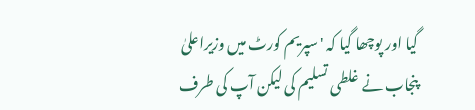گیا اور پوچھا گیا کہ 'سپریم کورٹ میں وزیراعلیٰ پنجاب نے غلطی تسلیم کی لیکن آپ کی طرف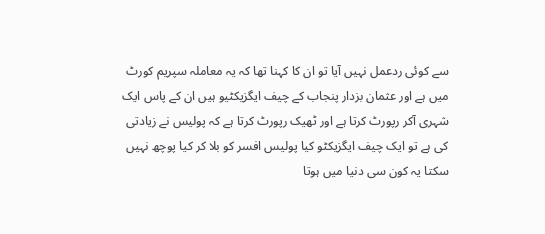سے کوئی ردعمل نہیں آیا تو ان کا کہنا تھا کہ یہ معاملہ سپریم کورٹ میں ہے اور عثمان بزدار پنجاب کے چیف ایگزیکٹیو ہیں ان کے پاس ایک شہری آکر رپورٹ کرتا ہے اور ٹھیک رپورٹ کرتا ہے کہ پولیس نے زیادتی کی ہے تو ایک چیف ایگزیکٹو کیا پولیس افسر کو بلا کر کیا پوچھ نہیں سکتا یہ کون سی دنیا میں ہوتا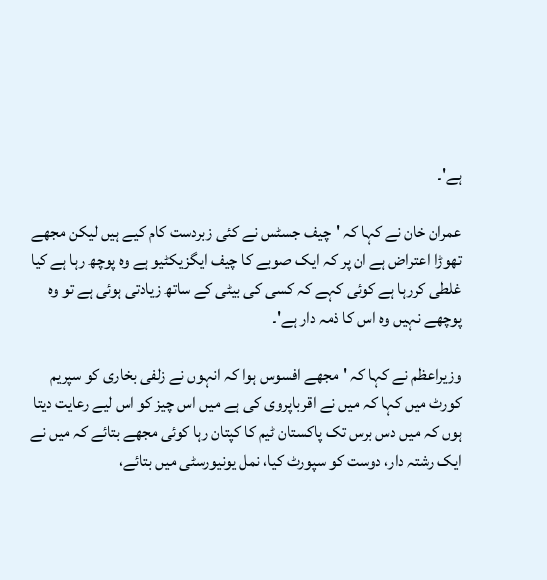ہے'۔

عمران خان نے کہا کہ 'چیف جسٹس نے کئی زبردست کام کیے ہیں لیکن مجھے تھوڑا اعتراض ہے ان پر کہ ایک صوبے کا چیف ایگزیکٹیو ہے وہ پوچھ رہا ہے کیا غلطی کررہا ہے کوئی کہے کہ کسی کی بیٹی کے ساتھ زیادتی ہوئی ہے تو وہ پوچھے نہیں وہ اس کا ذمہ دار ہے'۔

وزیراعظم نے کہا کہ 'مجھے افسوس ہوا کہ انہوں نے زلفی بخاری کو سپریم کورٹ میں کہا کہ میں نے اقرباپروی کی ہے میں اس چیز کو اس لیے رعایت دیتا ہوں کہ میں دس برس تک پاکستان ٹیم کا کپتان رہا کوئی مجھے بتائے کہ میں نے ایک رشتہ دار، دوست کو سپورٹ کیا، نمل یونیورسٹی میں بتائے،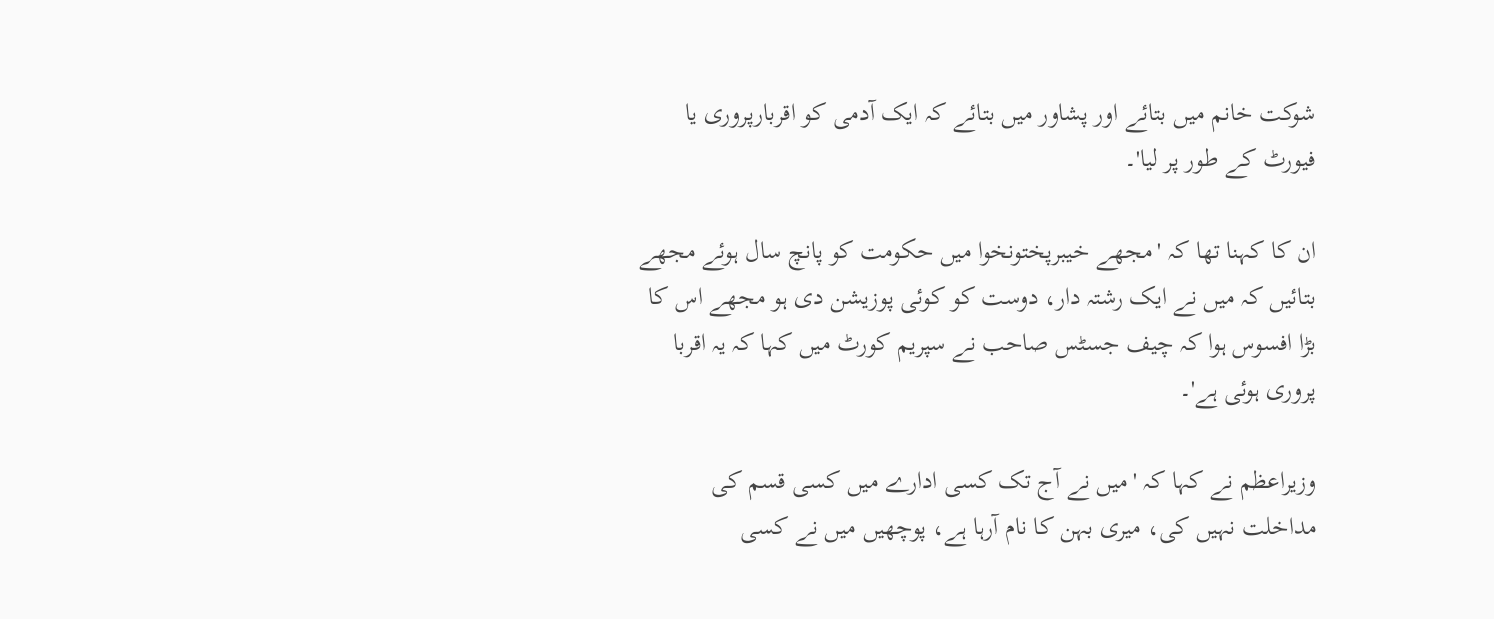شوکت خانم میں بتائے اور پشاور میں بتائے کہ ایک آدمی کو اقربارپروری یا فیورٹ کے طور پر لیا'۔

ان کا کہنا تھا کہ 'مجھے خیبرپختونخوا میں حکومت کو پانچ سال ہوئے مجھے بتائیں کہ میں نے ایک رشتہ دار، دوست کو کوئی پوزیشن دی ہو مجھے اس کا بڑا افسوس ہوا کہ چیف جسٹس صاحب نے سپریم کورٹ میں کہا کہ یہ اقربا پروری ہوئی ہے'۔

وزیراعظم نے کہا کہ 'میں نے آج تک کسی ادارے میں کسی قسم کی مداخلت نہیں کی، میری بہن کا نام آرہا ہے، پوچھیں میں نے کسی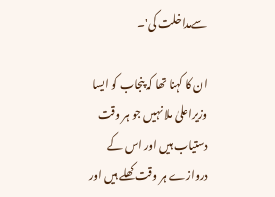سےمداخلت کی'۔

ان کا کہنا تھا کہ پنجاب کو ایسا وزیراعلیٰ ملا نہیں جو ہر وقت دستیاب ہیں اور اس کے دروازے ہر وقت کھلے ہیں اور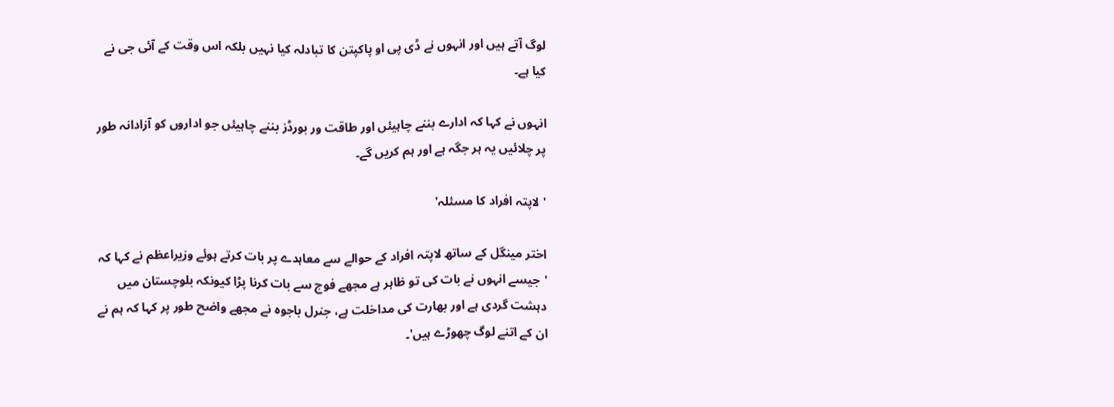لوگ آتے ہیں اور انہوں نے ڈی پی او پاکپتن کا تبادلہ کیا نہیں بلکہ اس وقت کے آئی جی نے کیا ہے۔

انہوں نے کہا کہ ادارے بننے چاہیئں اور طاقت ور بورڈز بننے چاہیئں جو اداروں کو آزادانہ طور پر چلائیں یہ ہر جگہ ہے اور ہم کریں گے۔

'لاپتہ افراد کا مسئلہ'

اختر مینگل کے ساتھ لاپتہ افراد کے حوالے سے معاہدے پر بات کرتے ہوئے وزیراعظم نے کہا کہ 'جیسے انہوں نے بات کی تو ظاہر ہے مجھے فوج سے بات کرنا پڑا کیونکہ بلوچستان میں دہشت گردی ہے اور بھارت کی مداخلت ہے، جنرل باجوہ نے مجھے واضح طور پر کہا کہ ہم نے ان کے اتنے لوگ چھوڑے ہیں'۔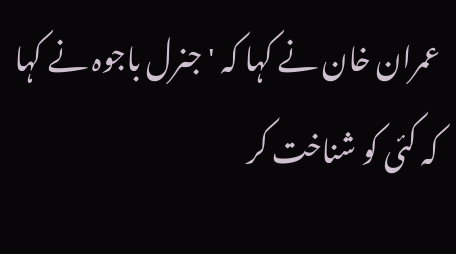عمران خان نے کہا کہ 'جنرل باجوہ نے کہا کہ کئی کو شناخت کر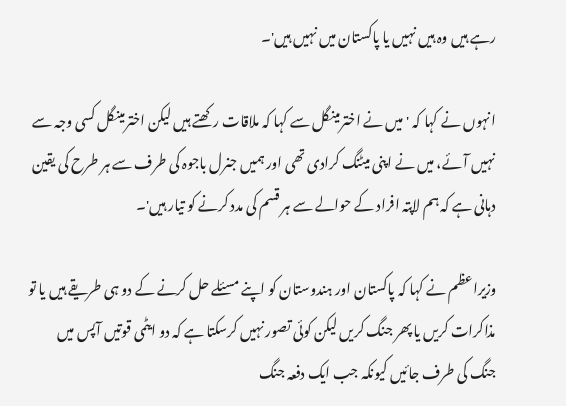رہے ہیں وہ ہیں نہیں یا پاکستان میں نہیں ہیں'۔

انہوں نے کہا کہ 'میں نے اخترمینگل سے کہا کہ ملاقات رکھتے ہیں لیکن اخترمینگل کسی وجہ سے نہیں آئے، میں نے اپنی میٹنگ کرادی تھی اور ہمیں جنرل باجوہ کی طرف سے ہر طرح کی یقین دہانی ہے کہ ہم لاپتہ افراد کے حوالے سے ہر قسم کی مدد کرنے کو تیار ہیں'۔

وزیراعظم نے کہا کہ پاکستان اور ہندوستان کو اپنے مسئلے حل کرنے کے دو ہی طریقے ہیں یا تو مذاکرات کریں یا پھر جنگ کریں لیکن کوئی تصور نہیں کرسکتا ہے کہ دو ایٹمی قوتیں آپس میں جنگ کی طرف جائیں کیونکہ جب ایک دفعہ جنگ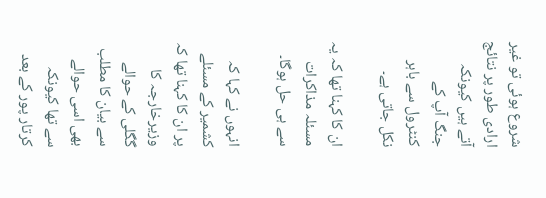شروع ہوئی تو غیر ارادی طور پر نتائج آتے ہیں کیونکہ جنگ آپ کے کنٹرول سے باہر نکل جاتی ہے۔

ان کا کہنا تھا کہ یہ مسئلہ مذاکرات سے ہی حل ہوگا۔

انہوں نے کہا کہ کشمیر کے مسئلے پر ان کا کہنا تھا کہ وزیرخارجہ کا گگلی کے حوالے سے بیان کا مطلب بھی اسی حوالے سے تھا کیونکہ کرتار پور کے بعد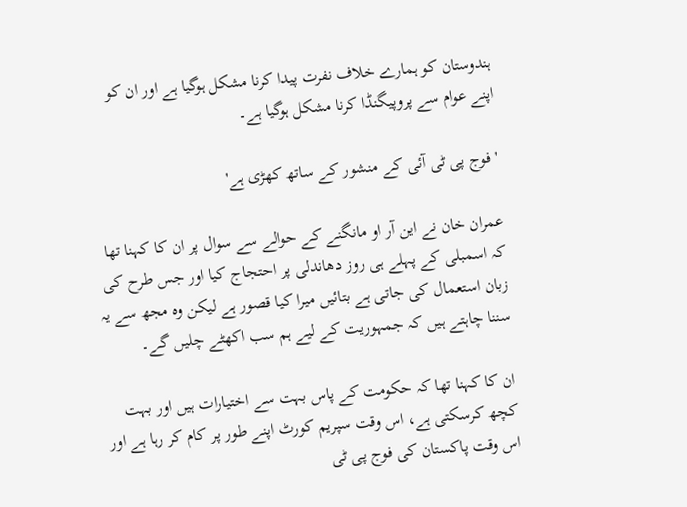ہندوستان کو ہمارے خلاف نفرت پیدا کرنا مشکل ہوگیا ہے اور ان کو اپنے عوام سے پروپیگنڈا کرنا مشکل ہوگیا ہے۔

'فوج پی ٹی آئی کے منشور کے ساتھ کھڑی ہے'

عمران خان نے این آر او مانگنے کے حوالے سے سوال پر ان کا کہنا تھا کہ اسمبلی کے پہلے ہی روز دھاندلی پر احتجاج کیا اور جس طرح کی زبان استعمال کی جاتی ہے بتائیں میرا کیا قصور ہے لیکن وہ مجھ سے یہ سننا چاہتے ہیں کہ جمہوریت کے لیے ہم سب اکھٹے چلیں گے۔

ان کا کہنا تھا کہ حکومت کے پاس بہت سے اختیارات ہیں اور بہت کچھ کرسکتی ہے، اس وقت سپریم کورٹ اپنے طور پر کام کر رہا ہے اور اس وقت پاکستان کی فوج پی ٹی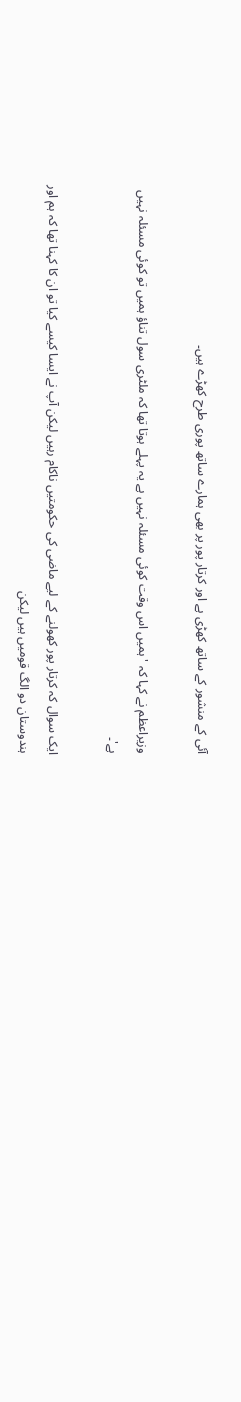آئی کے منشور کے ساتھ کھڑی ہے اور کرتار پور پر بھی ہمارے ساتھ پوری طرح کھڑے ہیں۔

وزیراعظم نے کہا کہ 'ہمیں اس وقت کوئی مسئلہ نہیں ہے یہ پہلے ہوتا تھا کہ ملٹری سول تناؤ ہمیں تو کوئی مسئلہ نہیں ہے'۔

ایک سوال کہ کرتار پور کھولنے کے لیے ماضی کی حکومتیں ناکام رہیں لیکن آپ نے ایسا کیسے کیا تو ان کا کہنا تھا کہ ہم اور ہندوستان دو الگ قومیں ہیں لیکن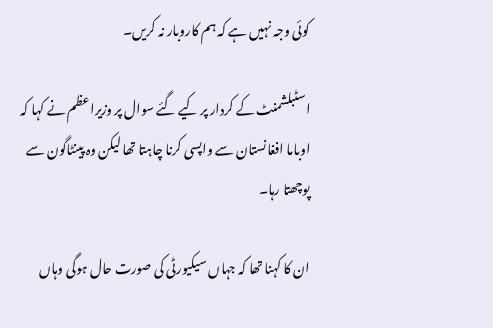کوئی وجہ نہیں ہے کہ ہم کاروبار نہ کریں۔

اسٹبلشمنٹ کے کردار پر کیے گئے سوال پر وزیراعظم نے کہا کہ اوباما افغانستان سے واپسی کرنا چاہتا تھا لیکن وہ پینٹاگون سے پوچھتا رہا۔

ان کا کہنا تھا کہ جہاں سیکیورٹی کی صورت حال ہوگی وہاں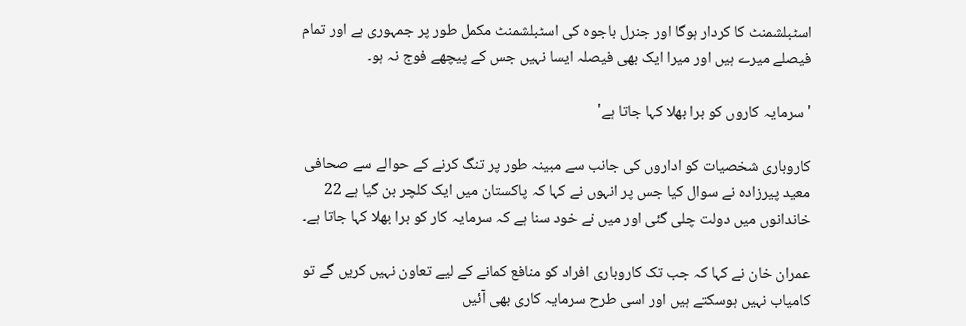اسٹبلشمنٹ کا کردار ہوگا اور جنرل باجوہ کی اسٹبلشمنٹ مکمل طور پر جمہوری ہے اور تمام فیصلے میرے ہیں اور میرا ایک بھی فیصلہ ایسا نہیں جس کے پیچھے فوج نہ ہو۔

'سرمایہ کاروں کو برا بھلا کہا جاتا ہے'

کاروباری شخصیات کو اداروں کی جانب سے مبینہ طور پر تنگ کرنے کے حوالے سے صحافی معید پیرزادہ نے سوال کیا جس پر انہوں نے کہا کہ پاکستان میں ایک کلچر بن گیا ہے 22 خاندانوں میں دولت چلی گئی اور میں نے خود سنا ہے کہ سرمایہ کار کو برا بھلا کہا جاتا ہے۔

عمران خان نے کہا کہ جب تک کاروباری افراد کو منافع کمانے کے لیے تعاون نہیں کریں گے تو کامیاب نہیں ہوسکتے ہیں اور اسی طرح سرمایہ کاری بھی آئیں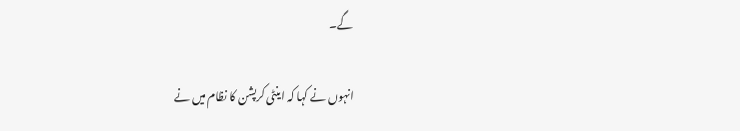گے۔

انہوں نے کہا کہ اینٹی کرپشن کا نظام میں نے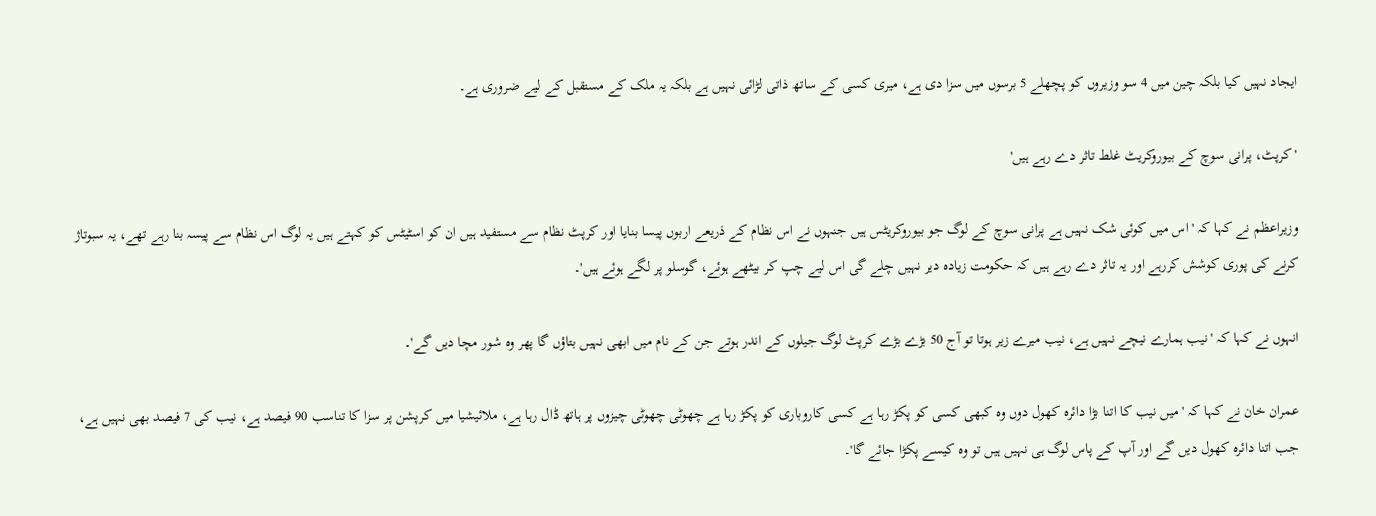ایجاد نہیں کیا بلکہ چین میں 4 سو وزیروں کو پچھلے 5 برسوں میں سزا دی ہے، میری کسی کے ساتھ ذاتی لڑائی نہیں ہے بلکہ یہ ملک کے مستقبل کے لیے ضروری ہے۔

'کرپٹ، پرانی سوچ کے بیوروکریٹ غلط تاثر دے رہے ہیں'

وزیراعظم نے کہا کہ 'اس میں کوئی شک نہیں ہے پرانی سوچ کے لوگ جو بیوروکریٹس ہیں جنہوں نے اس نظام کے ذریعے اربوں پیسا بنایا اور کرپٹ نظام سے مستفید ہیں ان کو اسٹیٹس کو کہتے ہیں یہ لوگ اس نظام سے پیسہ بنا رہے تھے، یہ سبوتاژ کرنے کی پوری کوشش کررہے اور یہ تاثر دے رہے ہیں کہ حکومت زیادہ دیر نہیں چلے گی اس لیے چپ کر بیٹھے ہوئے، گوسلو پر لگے ہوئے ہیں'۔

انہوں نے کہا کہ 'نیب ہمارے نیچے نہیں ہے، نیب میرے زیر ہوتا تو آج 50 بڑے بڑے کرپٹ لوگ جیلوں کے اندر ہوتے جن کے نام میں ابھی نہیں بتاؤں گا پھر وہ شور مچا دیں گے'۔

عمران خان نے کہا کہ 'میں نیب کا اتنا بڑا دائرہ کھول دوں وہ کبھی کسی کو پکڑ رہا ہے کسی کاروباری کو پکڑ رہا ہے چھوٹی چھوٹی چیزوں پر ہاتھ ڈال رہا ہے، ملائیشیا میں کرپشن پر سزا کا تناسب 90 فیصد ہے، نیب کی 7 فیصد بھی نہیں ہے، جب اتنا دائرہ کھول دیں گے اور آپ کے پاس لوگ ہی نہیں ہیں تو وہ کیسے پکڑا جائے گا'۔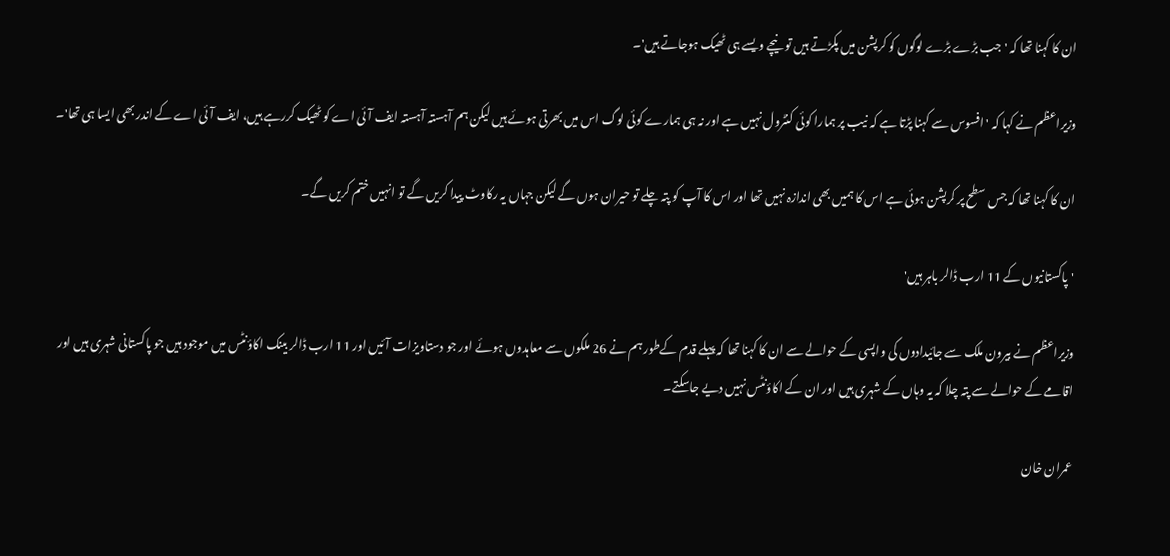ان کا کہنا تھا کہ 'جب بڑے بڑے لوگوں کو کرپشن میں پکڑتے ہیں تو نیچے ویسے ہی ٹھیک ہوجاتے ہیں'۔

وزیراعظم نے کہا کہ 'افسوس سے کہنا پڑتا ہے کہ نیب پر ہمارا کوئی کنٹرول نہیں ہے اور نہ ہی ہمارے کوئی لوگ اس میں بھرتی ہوئے ہیں لیکن ہم آہستہ آہستہ ایف آئی اے کو ٹھیک کررہے ہیں، ایف آئی اے کے اندر بھی ایسا ہی تھا'۔

ان کا کہنا تھا کہ جس سطح پر کرپشن ہوئی ہے اس کا ہمیں بھی اندازہ نہیں تھا اور اس کا آپ کو پتہ چلے تو حیران ہوں گے لیکن جہاں یہ رکاوٹ پیدا کریں گے تو انہیں ختم کریں گے۔

'پاکستانیوں کے 11 ارب ڈالر باہر ہیں'

وزیراعظم نے بیرون ملک سے جائیدادوں کی واپسی کے حوالے سے ان کا کہنا تھا کہ پہلے قدم کےطور ہم نے 26 ملکوں سے معاہدوں ہوئے اور جو دستاویزات آئیں اور 11 ارب ڈالر بینک اکاؤنٹس میں موجود ہیں جو پاکستانی شہری ہیں اور اقامے کے حوالے سے پتہ چلا کہ یہ وہاں کے شہری ہیں اور ان کے اکاؤنٹس نہیں دیے جاسکتے۔

عمران خان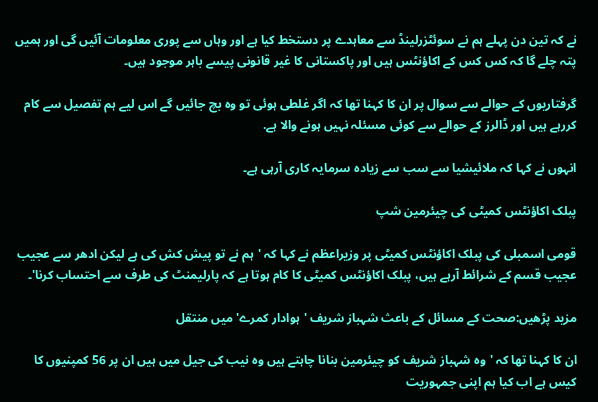نے کہ تین دن پہلے ہم نے سوئٹزرلینڈ سے معاہدے پر دستخط کیا ہے اور وہاں سے پوری معلومات آئیں گی اور ہمیں پتہ چلے گا کہ کس کس کے اکاؤنٹس ہیں اور پاکستانی کا غیر قانونی پیسے باہر موجود ہیں۔

گرفتاریوں کے حوالے سے سوال پر ان کا کہنا تھا کہ اگر غلطی ہوئی تو وہ بچ جائیں گے اس لیے ہم تفصیل سے کام کررہے ہیں اور ڈالرز کے حوالے سے کوئی مسئلہ نہیں ہونے والا ہے.

انہوں نے کہا کہ ملائیشیا سے سب سے زیادہ سرمایہ کاری آرہی ہے۔

پبلک اکاؤنٹس کمیٹی کی چیئرمین شپ

قومی اسمبلی کی پبلک اکاؤنٹس کمیٹی پر وزیراعظم نے کہا کہ 'ہم نے تو پیش کش کی ہے لیکن ادھر سے عجیب عجیب قسم کے شرائط آرہے ہیں، پبلک اکاؤنٹس کمیٹی کا کام ہوتا ہے کہ پارلیمنٹ کی طرف سے احتساب کرنا'۔

مزید پڑھیں:صحت کے مسائل کے باعث شہباز شریف 'ہوادار کمرے' میں منتقل

ان کا کہنا تھا کہ 'وہ شہباز شریف کو چیئرمین بنانا چاہتے ہیں وہ نیب کی جیل میں ہیں ان پر 56 کمپنیوں کا کیس ہے اب کیا ہم اپنی جمہوریت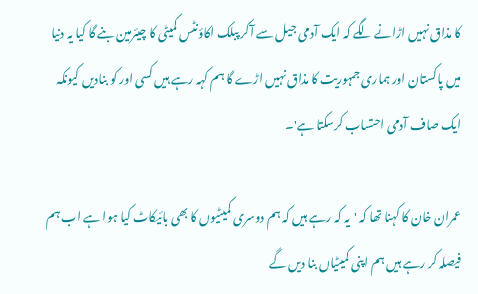کا مذاق نہیں اڑانے لگے کہ ایک آدمی جیل سے آکر پبلک اکاؤنٹس کمیٹی کا چیئرمین بنے گا کیا یہ دنیا میں پاکستان اور ہماری جمہوریت کا مذاق نہیں اڑے گا ہم کہہ رہے ہیں کسی اور کو بنادیں کیونکہ ایک صاف آدمی احتساب کرسکتا ہے'۔

عمران خان کا کہنا تھا کہ 'یہ کہ رہے ہیں کہ ہم دوسری کمیٹیوں کا بھی بائیکاٹ کیا ہوا ہے اب ہم فیصلہ کر رہے ہیں ہم اپنی کمیٹیاں بنا دیں گے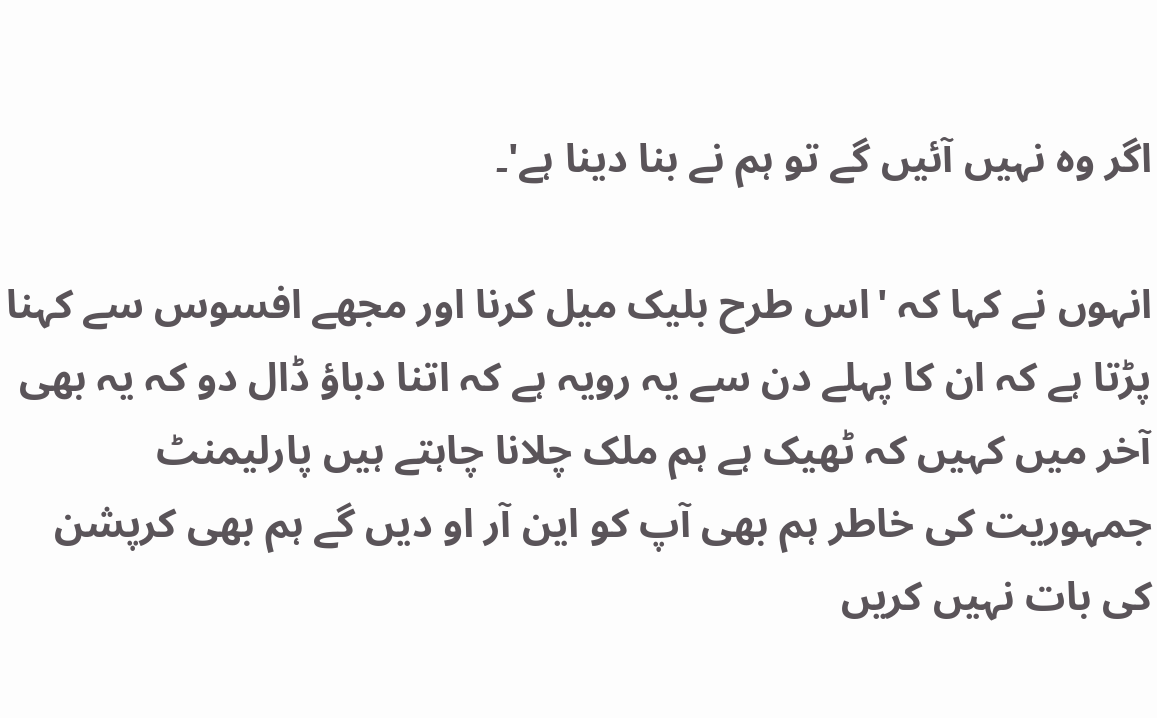اگر وہ نہیں آئیں گے تو ہم نے بنا دینا ہے'۔

انہوں نے کہا کہ 'اس طرح بلیک میل کرنا اور مجھے افسوس سے کہنا پڑتا ہے کہ ان کا پہلے دن سے یہ رویہ ہے کہ اتنا دباؤ ڈال دو کہ یہ بھی آخر میں کہیں کہ ٹھیک ہے ہم ملک چلانا چاہتے ہیں پارلیمنٹ جمہوریت کی خاطر ہم بھی آپ کو این آر او دیں گے ہم بھی کرپشن کی بات نہیں کریں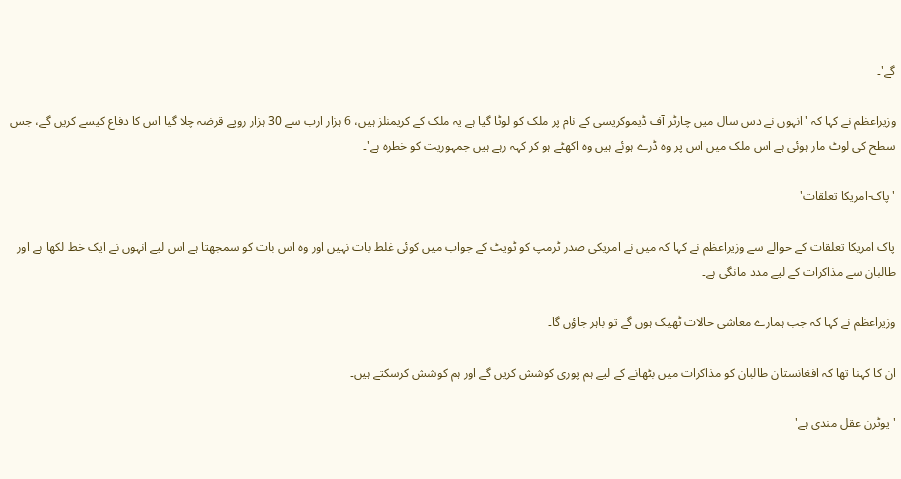گے'۔

وزیراعظم نے کہا کہ 'انہوں نے دس سال میں چارٹر آف ڈیموکریسی کے نام پر ملک کو لوٹا گیا ہے یہ ملک کے کریمنلز ہیں، 6 ہزار ارب سے 30 ہزار روپے قرضہ چلا گیا اس کا دفاع کیسے کریں گے، جس سطح کی لوٹ مار ہوئی ہے اس ملک میں اس پر وہ ڈرے ہوئے ہیں وہ اکھٹے ہو کر کہہ رہے ہیں جمہوریت کو خطرہ ہے'۔

'پاک-امریکا تعلقات'

پاک امریکا تعلقات کے حوالے سے وزیراعظم نے کہا کہ میں نے امریکی صدر ٹرمپ کو ٹویٹ کے جواب میں کوئی غلط بات نہیں اور وہ اس بات کو سمجھتا ہے اس لیے انہوں نے ایک خط لکھا ہے اور طالبان سے مذاکرات کے لیے مدد مانگی ہے۔

وزیراعظم نے کہا کہ جب ہمارے معاشی حالات ٹھیک ہوں گے تو باہر جاؤں گا۔

ان کا کہنا تھا کہ افغانستان طالبان کو مذاکرات میں بٹھانے کے لیے ہم پوری کوشش کریں گے اور ہم کوشش کرسکتے ہیں۔

'یوٹرن عقل مندی ہے'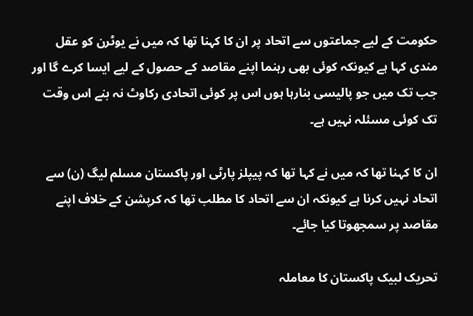حکومت کے لیے جماعتوں سے اتحاد پر ان کا کہنا تھا کہ میں نے یوٹرن کو عقل مندی کہا ہے کیونکہ کوئی بھی رہنما اپنے مقاصد کے حصول کے لیے ایسا کرے گا اور جب تک میں جو پالیسی بنارہا ہوں اس پر کوئی اتحادی رکاوٹ نہ بنے اس وقت تک کوئی مسئلہ نہیں ہے۔

ان کا کہنا تھا کہ میں نے کہا تھا کہ پیپلز پارٹی اور پاکستان مسلم لیگ (ن) سے اتحاد نہیں کرنا ہے کیونکہ ان سے اتحاد کا مطلب تھا کہ کرپشن کے خلاف اپنے مقاصد پر سمجھوتا کیا جائے۔

تحریک لبیک پاکستان کا معاملہ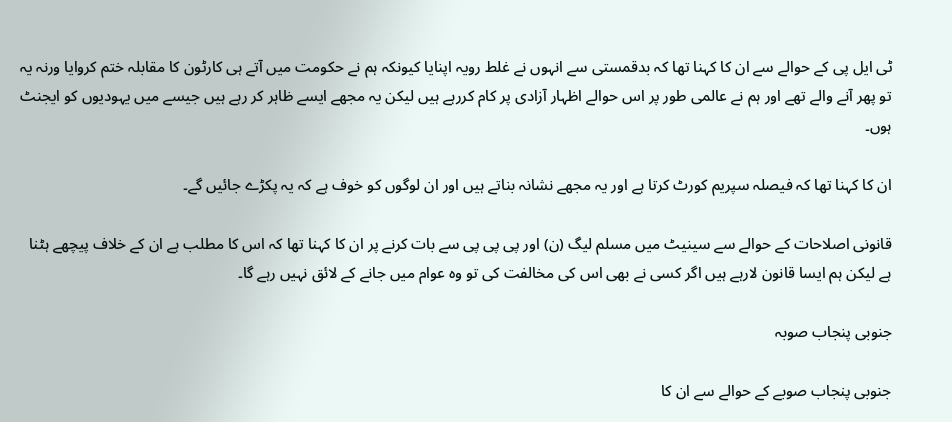ٹی ایل پی کے حوالے سے ان کا کہنا تھا کہ بدقمستی سے انہوں نے غلط رویہ اپنایا کیونکہ ہم نے حکومت میں آتے ہی کارٹون کا مقابلہ ختم کروایا ورنہ یہ تو پھر آنے والے تھے اور ہم نے عالمی طور پر اس حوالے اظہار آزادی پر کام کررہے ہیں لیکن یہ مجھے ایسے ظاہر کر رہے ہیں جیسے میں یہودیوں کو ایجنٹ ہوں۔

ان کا کہنا تھا کہ فیصلہ سپریم کورٹ کرتا ہے اور یہ مجھے نشانہ بناتے ہیں اور ان لوگوں کو خوف ہے کہ یہ پکڑے جائیں گے۔

قانونی اصلاحات کے حوالے سے سینیٹ میں مسلم لیگ (ن) اور پی پی پی سے بات کرنے پر ان کا کہنا تھا کہ اس کا مطلب ہے ان کے خلاف پیچھے ہٹنا ہے لیکن ہم ایسا قانون لارہے ہیں اگر کسی نے بھی اس کی مخالفت کی تو وہ عوام میں جانے کے لائق نہیں رہے گا۔

جنوبی پنجاب صوبہ

جنوبی پنجاب صوبے کے حوالے سے ان کا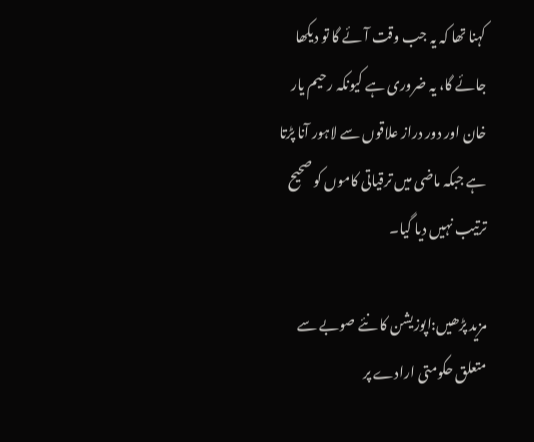کہنا تھا کہ یہ جب وقت آئے گا تو دیکھا جائے گا، یہ ضروری ہے کیونکہ رحیم یار خان اور دور دراز علاقوں سے لاہور آنا پڑتا ہے جبکہ ماضی میں ترقیاتی کاموں کو صحیح ترتیب نہیں دیا گیا۔

مزید پڑھیں:اپوزیشن کا نئے صوبے سے متعلق حکومتی ارادے پر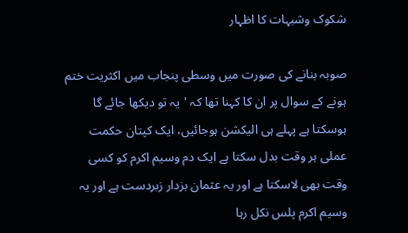شکوک وشبہات کا اظہار

صوبہ بنانے کی صورت میں وسطی پنجاب میں اکثریت ختم ہونے کے سوال پر ان کا کہنا تھا کہ 'یہ تو دیکھا جائے گا ہوسکتا ہے پہلے ہی الیکشن ہوجائیں، ایک کپتان حکمت عملی ہر وقت بدل سکتا ہے ایک دم وسیم اکرم کو کسی وقت بھی لاسکتا ہے اور یہ عثمان بزدار زبردست ہے اور یہ وسیم اکرم پلس نکل رہا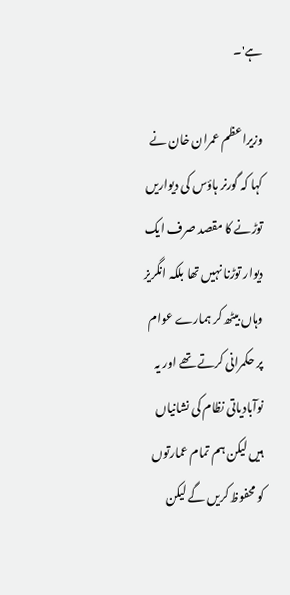ہے'۔

وزیراعظم عمران خان نے کہا کہ گورنر ہاؤس کی دیواریں توڑنے کا مقصد صرف ایک دیوار توڑنا نہیں تھا بلکہ انگریز وہاں بیٹھ کر ہمارے عوام پر حکمرانی کرتے تھے اور یہ نوآبادیاتی نظام کی نشانیاں ہیں لیکن ہم تمام عمارتوں کو محفوظ کریں گے لیکن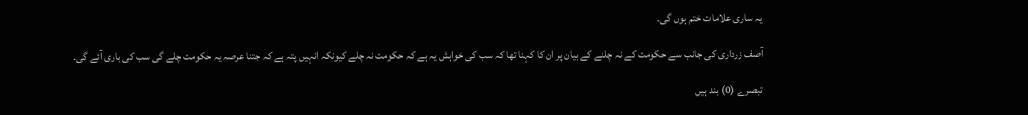یہ ساری علامات ختم ہوں گی۔

آصف زرداری کی جانب سے حکومت کے نہ چلنے کے بیان پر ان کا کہنا تھا کہ سب کی خواہش یہ ہے کہ حکومت نہ چلے کیونکہ انہیں پتہ ہے کہ جتنا عرصہ یہ حکومت چلے گی سب کی باری آئے گی۔

تبصرے (0) بند ہیں